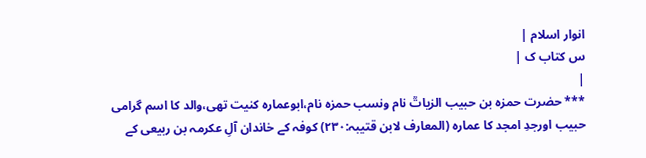انوار اسلام |
س کتاب ک |
|
*** حضرت حمزہ بن حبیب الزیاتؒ نام ونسب حمزہ نام،ابوعمارہ کنیت تھی،والد کا اسم گرامی حبیب اورجدِ امجد کا عمارہ (المعارف لابن قتیبہ:۲۳۰) کوفہ کے خاندان آلِ عکرمہ بن ربیعی کے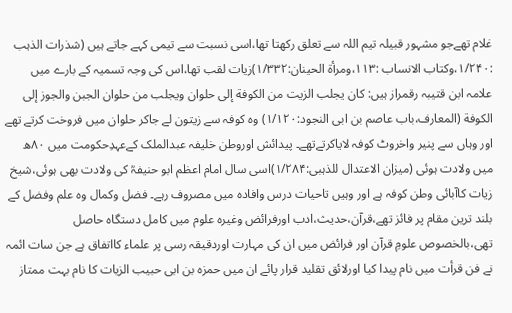غلام تھےجو مشہور قبیلہ تیم اللہ سے تعلق رکھتا تھا،اسی نسبت سے تیمی کہے جاتے ہیں (شذرات الذہب :۱/۲۴۰،وکتاب الانساب :۱۱۳،ومرأۃ الحینان:۱/۳۳۲)زیات لقب تھا،اس کی وجہ تسمیہ کے بارے میں علامہ ابن قتیبہ رقمراز ہیں: كان يجلب الزيت من الكوفة إلى حلوان ويجلب من حلوان الجبن والجوز إلى الكوفة (المعارف،باب عاصم بن ابی النجود:۱/۱۲۰) وہ کوفہ سے زیتون لے جاکر حلوان میں فروخت کرتے تھے اور وہاں سے پنیر واخروٹ کوفہ لایاکرتےتھے۔ پیدائش اوروطن خلیفہ عبدالملک کےعہدِحکومت میں ۸۰ھ میں ولادت ہوئی (میزان الاعتدال للذہبی:۱/۲۸۴)اسی سال امام اعظم ابو حنیفہؒ کی ولادت بھی ہوئی،شیخ زیات کاآبائی وطن کوفہ ہے اور وہیں تاحیات درس وافادہ میں مصروف رہے۔ فضل وکمال وہ علم وفضل کے بلند ترین مقام پر فائز تھے،قرآن،حدیث،ادب اورفرائض وغیرہ علوم میں کامل دستگاہ حاصل تھی،بالخصوص علومِ قرآن اور فرائض میں ان کی مہارت اوردقیقہ رسی پر علماء کااتفاق ہے جن سات ائمہ نے فن قرأت میں نام پیدا کیا اورلائق تقلید قرار پائے ان میں حمزہ بن ابی حبیب الزیات کا نام بہت ممتاز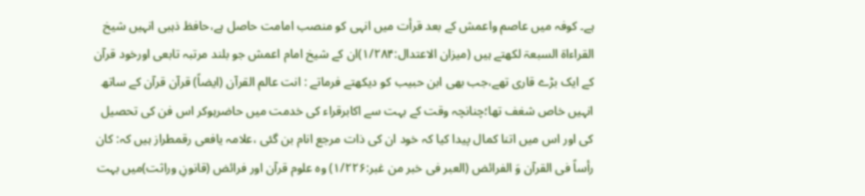ہے۔ کوفہ میں عاصم واعمش کے بعد قرأت میں انہی کو منصب امامت حاصل ہے،حافظ ذہبی انہیں شیخ القراءاۃ السبعۃ لکھتے ہیں (میزان الاعتدال:۱/۲۸۴)ان کے شیخ امام اعمش جو بلند مرتبہ تابعی اورخود قرآن کے ایک بڑے قاری تھے،جب بھی ابن حبیب کو دیکھتے فرماتے : انت عالم القرآن (ایضاً) قرآن قرآن کے ساتھ انہیں خاص شغف تھا؛چنانچہ وقت کے بہت سے اکابرقراء کی خدمت میں حاضرہوکر اس فن کی تحصیل کی اور اس میں اتنا کمال پیدا کیا کہ خود ان کی ذات مرجع انام بن گئی ،علامہ یافعی رقمطراز ہیں کہ: کان رأساً فی القرآن وَ الفرائض (العبر فی خبر من غبر:۱/۲۲۶) وہ علوم قرآن اور فرائض (قانونِ وراثت)میں بہت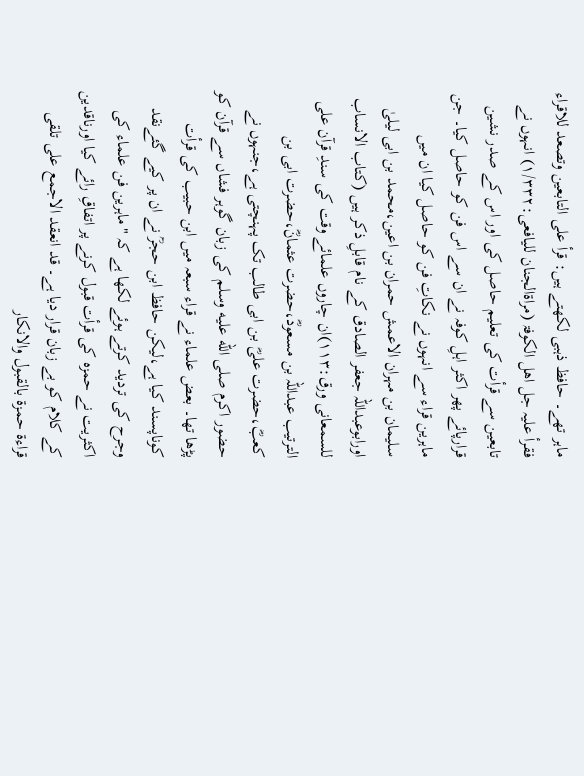ماہر تھے۔ حافظ ذہبی لکھتے ہیں: قرأ علی التابعین وتصعد للاقراء فقرأ علیہ جل اھل الکوفۃ (مراۃالجنان للیافعی:۱/۳۳۲) انہوں نے تابعین سے قرأت کی تعلیم حاصل کی اور اس کے صدر نشین قرارپائے پھر اکثر اہلِ کوفہ نے ان سے اس فن کو حاصل کیا۔ جن ماہرین قراء سے انہوں نے نکاتِ فن کو حاصل کیا ان میں سلیمان بن مہران الاعمش حمران بن اعین،محمد بن ابی لیلیٰ اورابوعبداللہ جعفر الصادق کے نام قابلِ ذکر ہیں (کتاب الانساب للسمعانی ورق:۱۱۳)ان چاروں علمائے وقت کی سندِ قرآن علی الترتیب عبداللہ بن مسعودؓ،حضرت عثمانؓ،حضرت ابی بن کعبؓ،حضرت علیؓ بن ابی طالب تک پہنچتی ہے،جنہوں نے حضور اکرم صلى الله عليه وسلم کی زبان گوہر فشاں سے قرآن کو پڑھا تھا۔ بعض علماء نے قراء سبعہ میں ابن حبیب کی قرأت کوناپسند کیا ہے،لیکن حافظ ابن حجرؒ نے ان پر کیے گئےنقد وجرح کی تردید کرتے ہوئے لکھا ہے کہ "ماہرین فن علماء کی اکثریت نے حمزہ کی قرأت قبول کرنے پر اتفاقِ رائے کیا اورناقدین کے کلام کو بے زبان قرار دیا ہے۔ قد انعقد الاجمع علی تلقی قراءۃ حمزۃ بالقبول والانکار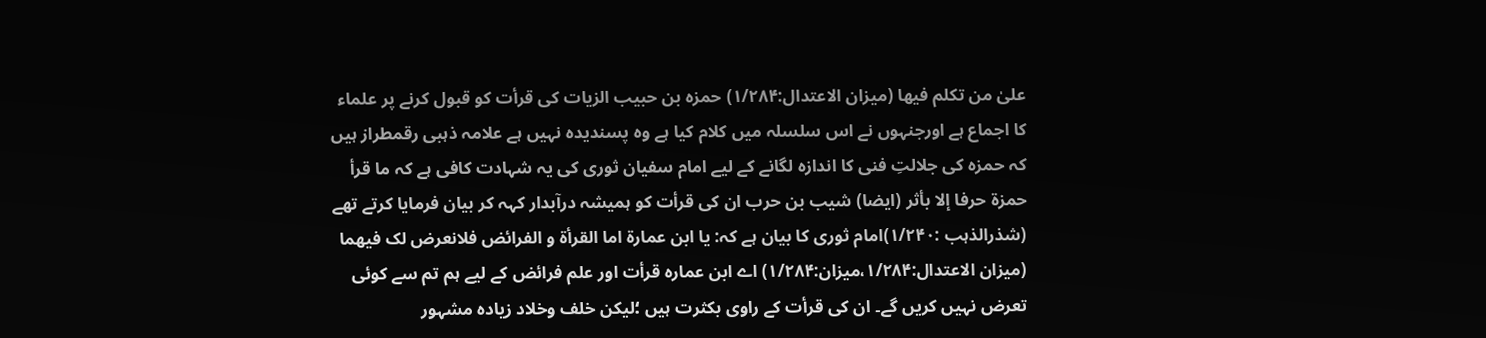علیٰ من تکلم فیھا (میزان الاعتدال:۱/۲۸۴) حمزہ بن حبیب الزیات کی قرأت کو قبول کرنے پر علماء کا اجماع ہے اورجنہوں نے اس سلسلہ میں کلام کیا ہے وہ پسندیدہ نہیں ہے علامہ ذہبی رقمطراز ہیں کہ حمزہ کی جلالتِ فنی کا اندازہ لگانے کے لیے امام سفیان ثوری کی یہ شہادت کافی ہے کہ ما قرأ حمزة حرفا إلا بأثر (ایضا) شیب بن حرب ان کی قرأت کو ہمیشہ درآبدار کہہ کر بیان فرمایا کرتے تھے (شذرالذہب :۱/۲۴۰)امام ثوری کا بیان ہے کہ: یا ابن عمارۃ اما القرأۃ و الفرائض فلانعرض لک فیھما (میزان الاعتدال:۱/۲۸۴،میزان:۱/۲۸۴) اے ابن عمارہ قرأت اور علم فرائض کے لیے ہم تم سے کوئی تعرض نہیں کریں گے۔ ان کی قرأت کے راوی بکثرت ہیں ؛لیکن خلف وخلاد زیادہ مشہور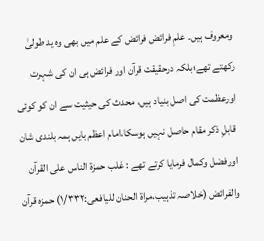ومعروف ہیں۔ علمِ فرائض فرائض کے علم میں بھی وہ ید طولیٰ رکھتے تھے؛بلکہ درحقیقت قرآن اور فرائض ہی ان کی شہرت اورعظمت کی اصل بنیاد ہیں، محدث کی حیثیت سے ان کو کوئی قابلِ ذکر مقام حاصل نہیں ہوسکا،امام اعظم بایں ہمہ بلندی شان اورفضل وکمال فرمایا کرتے تھے : غلب حمزۃ الناس علی القرآن والفرائض (خلاصہ تذہیب،مراۃ الحنان للیافعی:۱/۳۳۲) حمزہ قرآن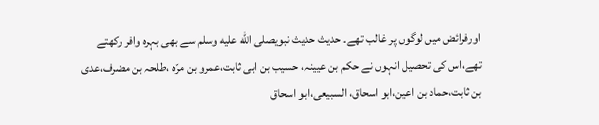اورفرائض میں لوگوں پر غالب تھے۔ حدیث حدیث نبویصلى الله عليه وسلم سے بھی بہرہ وافر رکھتے تھے،اس کی تحصیل انہوں نے حکم بن عیینہ، حسیب بن ابی ثابت،عمرو بن مرّہ ،طلحہ بن مضرف،عدی بن ثابت،حماد بن اعین،ابو اسحاق، السبیعی،ابو اسحاق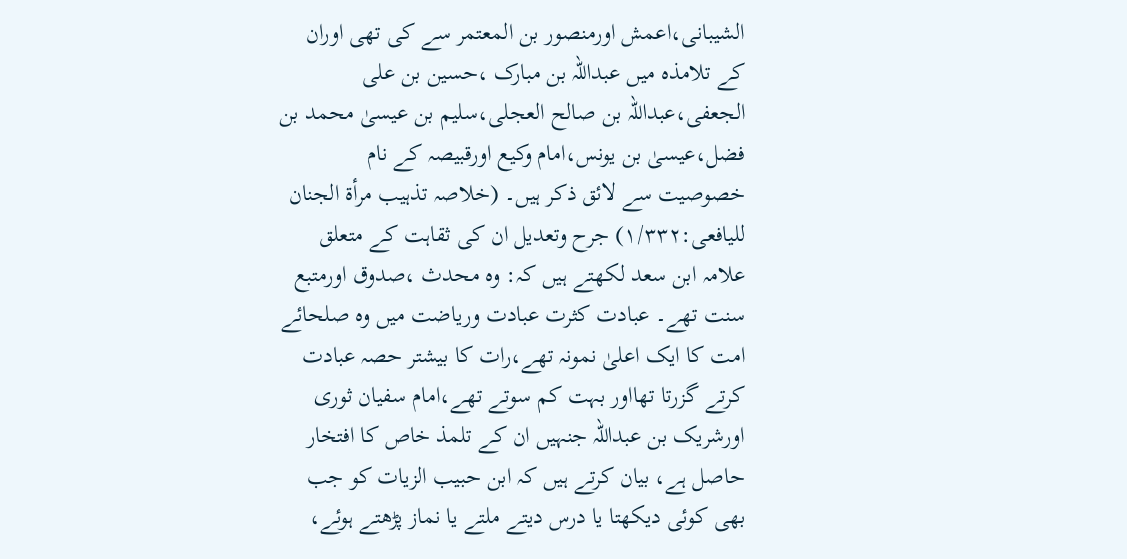الشیبانی،اعمش اورمنصور بن المعتمر سے کی تھی اوران کے تلامذہ میں عبداللہ بن مبارک ،حسین بن علی الجعفی،عبداللہ بن صالح العجلی،سلیم بن عیسیٰ محمد بن فضل،عیسیٰ بن یونس،امام وکیع اورقبیصہ کے نام خصوصیت سے لائق ذکر ہیں۔ (خلاصہ تذہیب مرأۃ الجنان للیافعی:۱/۳۳۲) جرح وتعدیل ان کی ثقاہت کے متعلق علامہ ابن سعد لکھتے ہیں کہ: وہ محدث ،صدوق اورمتبع سنت تھے۔ عبادت کثرت عبادت وریاضت میں وہ صلحائے امت کا ایک اعلیٰ نمونہ تھے،رات کا بیشتر حصہ عبادت کرتے گزرتا تھااور بہت کم سوتے تھے،امام سفیان ثوری اورشریک بن عبداللہ جنہیں ان کے تلمذ خاص کا افتخار حاصل ہے، بیان کرتے ہیں کہ ابن حبیب الزیات کو جب بھی کوئی دیکھتا یا درس دیتے ملتے یا نماز پڑھتے ہوئے،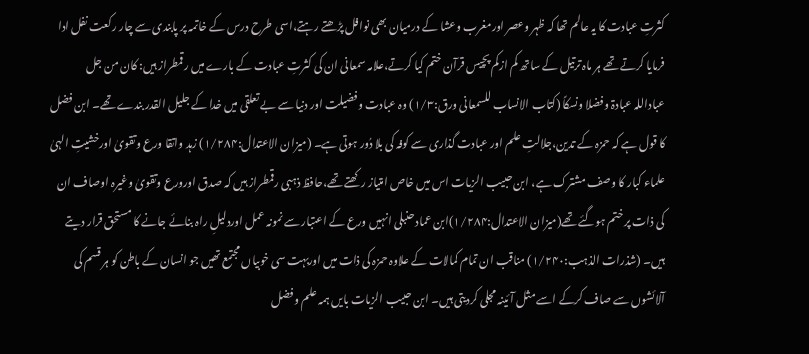کثرتِ عبادت کا یہ عالم تھا کہ ظہر وعصر اورمغرب وعشا کے درمیان بھی نوافل پڑھتے رہتے،اسی طرح درس کے خاتمہ پر پابندی سے چار رکعت نفل ادا فرمایا کرتے تھے ہر ماہ ترتیل کے ساتھ کم ازکم پچیس قرآن ختم کیا کرتے،علامہ سمعانی ان کی کثرتِ عبادت کے بارے میں رقمطراز ہیں: کان من جل عباداللہ عبادۃ وفضلا ونسکاً (کتاب الانساب للسمعانی ورق:۱/۳) وہ عبادت وفضیلت اور دنیا سے بے تعلقی میں خدا کے جلیل القدر بندے تھے۔ ابن فضل کا قول ہے کہ حمزہ کے تدین،جلالتِ علم اور عبادت گذاری سے کوفہ کی بلا دُور ہوتی ہے۔ (میزان الاعتدال:۱/۲۸۴) زہد واتقا ورع وتقویٰ اورخشیتِ الہیٰ علماء کبار کا وصف مشترک ہے، ابن حبیب الزیات اس میں خاص امتیاز رکھتے تھے،حافظ ذہبی رقمطراز ہیں کہ صدق اورورع وتقویٰ وغیرہ اوصاف ان کی ذات پر ختم ہوگئے تھے(میزان الاعتدال:۱/۲۸۴)ابن عماد حنبلی انہیں ورع کے اعتبار سے نمونہ عمل اوردلیلِ راہ بنائے جانے کا مستحق قرار دیتے ہیں۔ (شذرات الذہب:۱/۲۴۰) مناقب ان تمام کمالات کے علاوہ حمزہ کی ذات میں اوربہت سی خوبیاں مجتمع تھیں جو انسان کے باطن کو ہر قسم کی آلائشوں سے صاف کرکے اسے مثل آئینہ مجلی کردیتی ہیں۔ ابن حبیب الزیات بایں ہمہ علم وفضل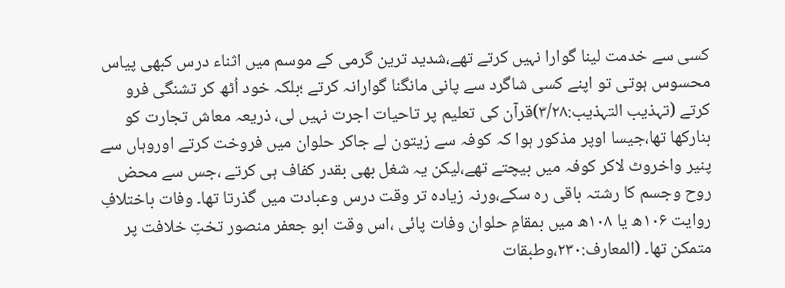کسی سے خدمت لینا گوارا نہیں کرتے تھے،شدید ترین گرمی کے موسم میں اثناء درس کبھی پیاس محسوس ہوتی تو اپنے کسی شاگرد سے پانی مانگنا گوارانہ کرتے ؛بلکہ خود اُٹھ کر تشنگی فرو کرتے (تہذیب التہذیب:۳/۲۸)قرآن کی تعلیم پر تاحیات اجرت نہیں لی، ذریعہ معاش تجارت کو بنارکھا تھا،جیسا اوپر مذکور ہوا کہ کوفہ سے زیتون لے جاکر حلوان میں فروخت کرتے اوروہاں سے پنیر واخروٹ لاکر کوفہ میں بیچتے تھے،لیکن یہ شغل بھی بقدر کفاف ہی کرتے ،جس سے محض روح وجسم کا رشتہ باقی رہ سکے،ورنہ زیادہ تر وقت درس وعبادت میں گذرتا تھا۔ وفات باختلافِ روایت ۱۰۶ھ یا ۱۰۸ھ میں بمقامِ حلوان وفات پائی ،اس وقت ابو جعفر منصور تختِ خلافت پر متمکن تھا۔ (المعارف:۲۳۰،وطبقات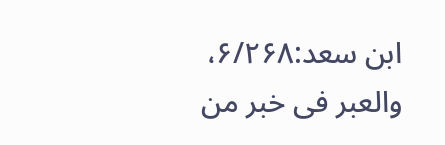ابن سعد:۶/۲۶۸، والعبر فی خبر من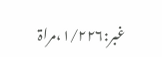غبر:۱/۲۲۶،مراۃ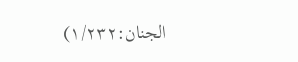الجنان:۱/۲۳۲)